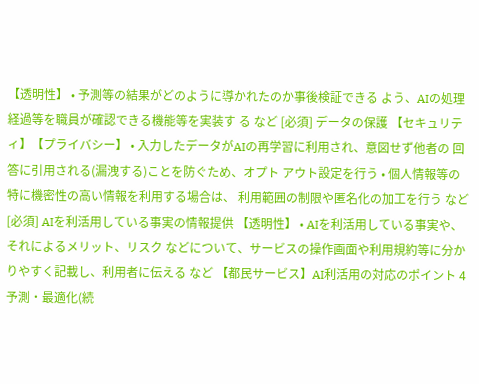【透明性】 • 予測等の結果がどのように導かれたのか事後検証できる よう、AIの処理経過等を職員が確認できる機能等を実装す る など [必須] データの保護 【セキュリティ】【プライバシー】 • 入力したデータがAIの再学習に利用され、意図せず他者の 回答に引用される(漏洩する)ことを防ぐため、オプト アウト設定を行う • 個人情報等の特に機密性の高い情報を利用する場合は、 利用範囲の制限や匿名化の加工を行う など [必須] AIを利活用している事実の情報提供 【透明性】 • AIを利活用している事実や、それによるメリット、リスク などについて、サービスの操作画面や利用規約等に分か りやすく記載し、利用者に伝える など 【都民サービス】AI利活用の対応のポイント 4 予測・最適化(続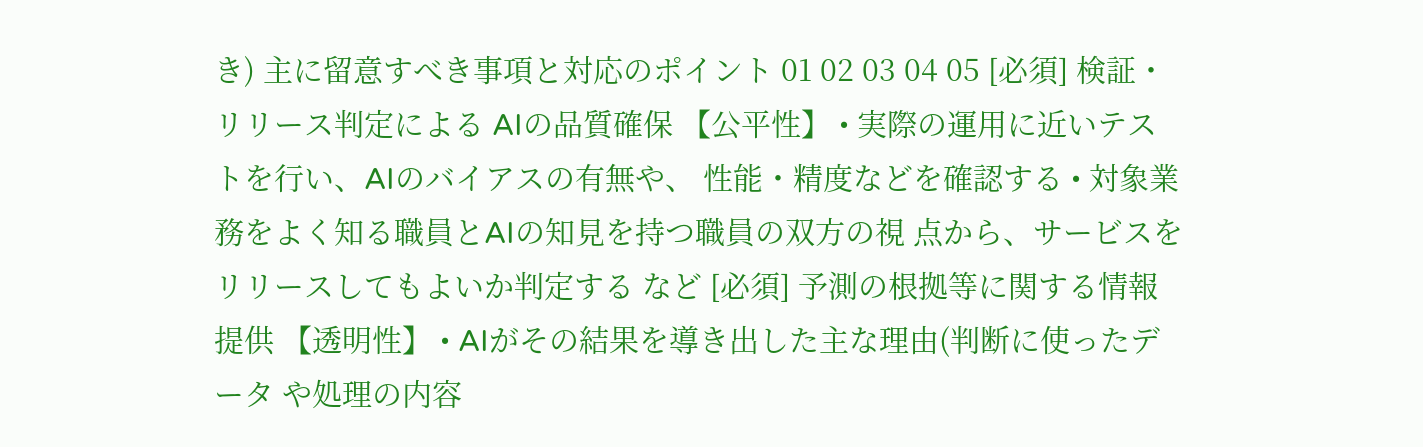き) 主に留意すべき事項と対応のポイント 01 02 03 04 05 [必須] 検証・リリース判定による AIの品質確保 【公平性】 • 実際の運用に近いテストを行い、AIのバイアスの有無や、 性能・精度などを確認する • 対象業務をよく知る職員とAIの知見を持つ職員の双方の視 点から、サービスをリリースしてもよいか判定する など [必須] 予測の根拠等に関する情報提供 【透明性】 • AIがその結果を導き出した主な理由(判断に使ったデータ や処理の内容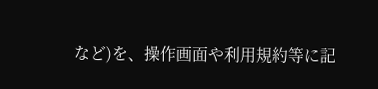など)を、操作画面や利用規約等に記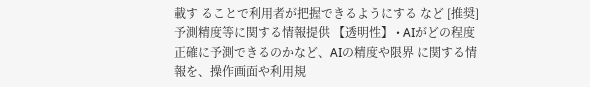載す ることで利用者が把握できるようにする など [推奨] 予測精度等に関する情報提供 【透明性】 • AIがどの程度正確に予測できるのかなど、AIの精度や限界 に関する情報を、操作画面や利用規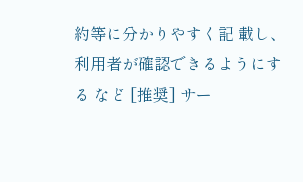約等に分かりやすく記 載し、利用者が確認できるようにする など [推奨] サー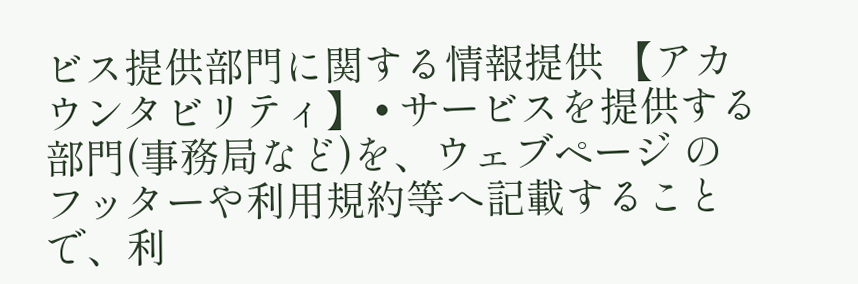ビス提供部門に関する情報提供 【アカウンタビリティ】 • サービスを提供する部門(事務局など)を、ウェブページ のフッターや利用規約等へ記載することで、利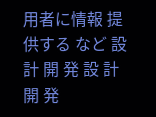用者に情報 提供する など 設 計 開 発 設 計 開 発